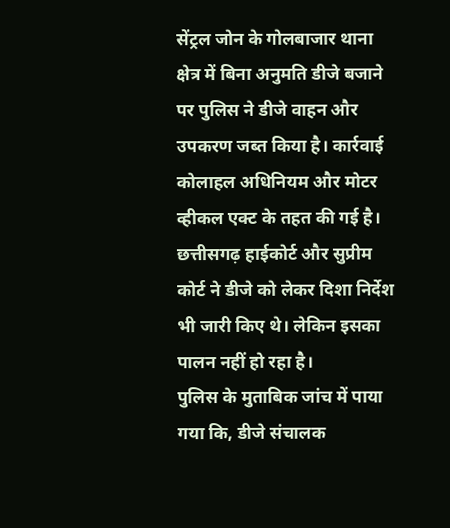सेंट्रल जोन के गोलबाजार थाना क्षेत्र में बिना अनुमति डीजे बजाने पर पुलिस ने डीजे वाहन और उपकरण जब्त किया है। कार्रवाई कोलाहल अधिनियम और मोटर व्हीकल एक्ट के तहत की गई है। छत्तीसगढ़ हाईकोर्ट और सुप्रीम कोर्ट ने डीजे को लेकर दिशा निर्देश भी जारी किए थे। लेकिन इसका पालन नहीं हो रहा है।
पुलिस के मुताबिक जांच में पाया गया कि, डीजे संचालक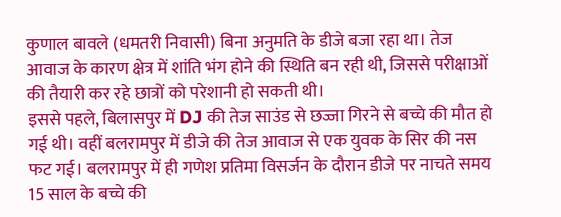कुणाल बावले (धमतरी निवासी) बिना अनुमति के डीजे बजा रहा था। तेज आवाज के कारण क्षेत्र में शांति भंग होने की स्थिति बन रही थी, जिससे परीक्षाओं की तैयारी कर रहे छात्रों को परेशानी हो सकती थी।
इससे पहले, बिलासपुर में DJ की तेज साउंड से छज्जा गिरने से बच्चे की मौत हो गई थी। वहीं बलरामपुर में डीजे की तेज आवाज से एक युवक के सिर की नस फट गई। बलरामपुर में ही गणेश प्रतिमा विसर्जन के दौरान डीजे पर नाचते समय 15 साल के बच्चे की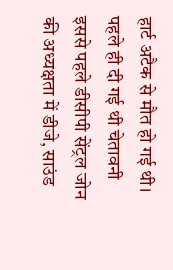हार्ट अटैक से मौत हो गई थी।
पहले ही दी गई थी चेतावनी
इससे पहले डीसीपी सेंट्रल जोन की अध्यक्षता में डीजे, साउंड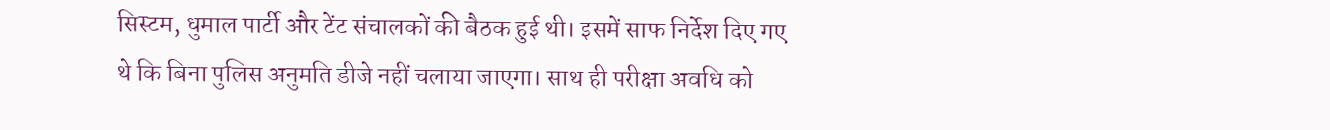सिस्टम, धुमाल पार्टी और टेंट संचालकों की बैठक हुई थी। इसमें साफ निर्देश दिए गए थे कि बिना पुलिस अनुमति डीजे नहीं चलाया जाएगा। साथ ही परीक्षा अवधि को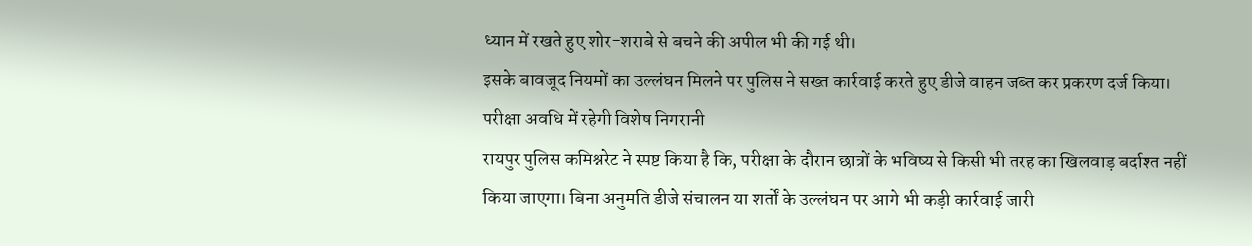ध्यान में रखते हुए शोर-शराबे से बचने की अपील भी की गई थी।
इसके बावजूद नियमों का उल्लंघन मिलने पर पुलिस ने सख्त कार्रवाई करते हुए डीजे वाहन जब्त कर प्रकरण दर्ज किया।
परीक्षा अवधि में रहेगी विशेष निगरानी
रायपुर पुलिस कमिश्नरेट ने स्पष्ट किया है कि, परीक्षा के दौरान छात्रों के भविष्य से किसी भी तरह का खिलवाड़ बर्दाश्त नहीं किया जाएगा। बिना अनुमति डीजे संचालन या शर्तों के उल्लंघन पर आगे भी कड़ी कार्रवाई जारी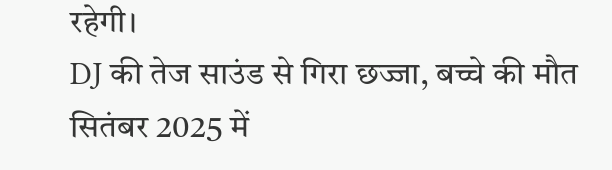रहेगी।
DJ की तेज साउंड से गिरा छज्जा, बच्चे की मौत
सितंबर 2025 में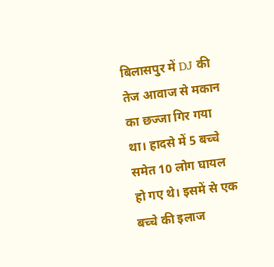बिलासपुर में DJ की तेज आवाज से मकान का छज्जा गिर गया था। हादसे में 5 बच्चे समेत 10 लोग घायल हो गए थे। इसमें से एक बच्चे की इलाज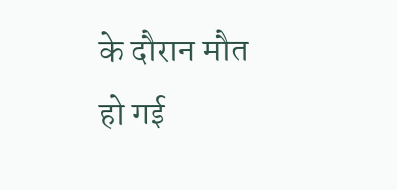के दौरान मौत हो गई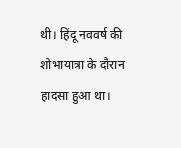थी। हिंदू नववर्ष की शोभायात्रा के दौरान हादसा हुआ था।